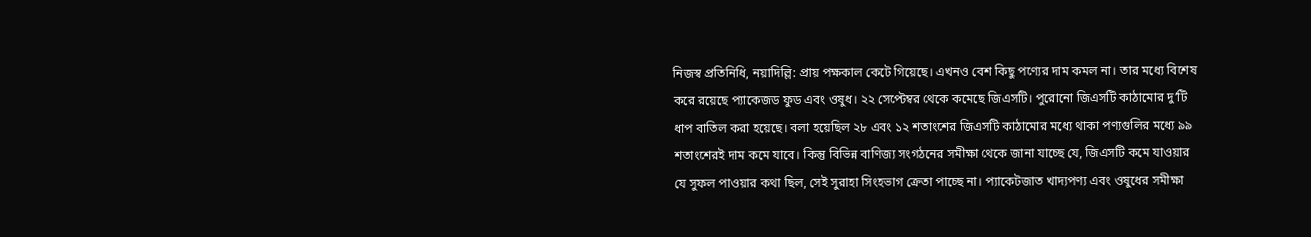নিজস্ব প্রতিনিধি, নয়াদিল্লি: প্রায় পক্ষকাল কেটে গিয়েছে। এখনও বেশ কিছু পণ্যের দাম কমল না। তার মধ্যে বিশেষ করে রয়েছে প্যাকেজড ফুড এবং ওষুধ। ২২ সেপ্টেম্বর থেকে কমেছে জিএসটি। পুরোনো জিএসটি কাঠামোর দু’টি ধাপ বাতিল করা হয়েছে। বলা হয়েছিল ২৮ এবং ১২ শতাংশের জিএসটি কাঠামোর মধ্যে থাকা পণ্যগুলির মধ্যে ৯৯ শতাংশেরই দাম কমে যাবে। কিন্তু বিভিন্ন বাণিজ্য সংগঠনের সমীক্ষা থেকে জানা যাচ্ছে যে, জিএসটি কমে যাওয়ার যে সুফল পাওয়ার কথা ছিল, সেই সুরাহা সিংহভাগ ক্রেতা পাচ্ছে না। প্যাকেটজাত খাদ্যপণ্য এবং ওষুধের সমীক্ষা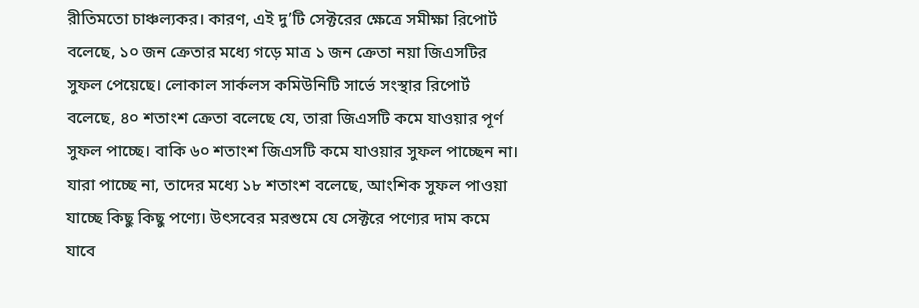রীতিমতো চাঞ্চল্যকর। কারণ, এই দু’টি সেক্টরের ক্ষেত্রে সমীক্ষা রিপোর্ট বলেছে, ১০ জন ক্রেতার মধ্যে গড়ে মাত্র ১ জন ক্রেতা নয়া জিএসটির সুফল পেয়েছে। লোকাল সার্কলস কমিউনিটি সার্ভে সংস্থার রিপোর্ট বলেছে, ৪০ শতাংশ ক্রেতা বলেছে যে, তারা জিএসটি কমে যাওয়ার পূর্ণ সুফল পাচ্ছে। বাকি ৬০ শতাংশ জিএসটি কমে যাওয়ার সুফল পাচ্ছেন না। যারা পাচ্ছে না, তাদের মধ্যে ১৮ শতাংশ বলেছে, আংশিক সুফল পাওয়া যাচ্ছে কিছু কিছু পণ্যে। উৎসবের মরশুমে যে সেক্টরে পণ্যের দাম কমে যাবে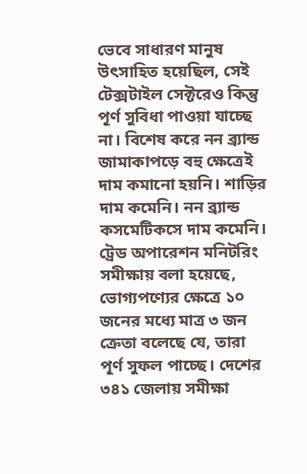ভেবে সাধারণ মানুষ উৎসাহিত হয়েছিল, সেই টেক্সটাইল সেক্টরেও কিন্তু পূর্ণ সুবিধা পাওয়া যাচ্ছে না। বিশেষ করে নন ব্র্যান্ড জামাকাপড়ে বহু ক্ষেত্রেই দাম কমানো হয়নি। শাড়ির দাম কমেনি। নন ব্র্যান্ড কসমেটিকসে দাম কমেনি। ট্রেড অপারেশন মনিটরিং সমীক্ষায় বলা হয়েছে, ভোগ্যপণ্যের ক্ষেত্রে ১০ জনের মধ্যে মাত্র ৩ জন ক্রেতা বলেছে যে, তারা পূর্ণ সুফল পাচ্ছে। দেশের ৩৪১ জেলায় সমীক্ষা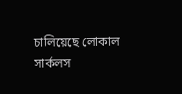চালিয়েছে লোকাল সার্কলস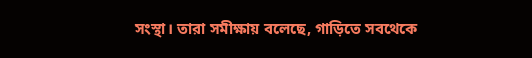সংস্থা। তারা সমীক্ষায় বলেছে, গাড়িতে সবথেকে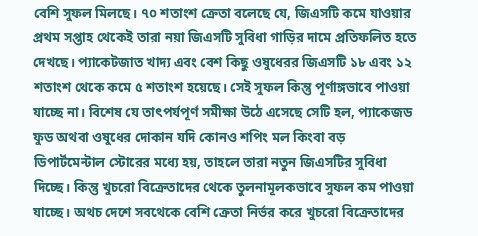বেশি সুফল মিলছে। ৭০ শতাংশ ক্রেতা বলেছে যে, জিএসটি কমে যাওয়ার প্রথম সপ্তাহ থেকেই তারা নয়া জিএসটি সুবিধা গাড়ির দামে প্রতিফলিত হতে দেখছে। প্যাকেটজাত খাদ্য এবং বেশ কিছু ওষুধেরর জিএসটি ১৮ এবং ১২ শতাংশ থেকে কমে ৫ শতাংশ হয়েছে। সেই সুফল কিন্তু পূর্ণাঙ্গভাবে পাওয়া যাচ্ছে না। বিশেষ যে তাৎপর্যপূর্ণ সমীক্ষা উঠে এসেছে সেটি হল, প্যাকেজড ফুড অথবা ওষুধের দোকান যদি কোনও শপিং মল কিংবা বড় ডিপার্টমেন্টাল স্টোরের মধ্যে হয়, তাহলে তারা নতুন জিএসটির সুবিধা দিচ্ছে। কিন্তু খুচরো বিক্রেতাদের থেকে তুলনামূলকভাবে সুফল কম পাওয়া যাচ্ছে। অথচ দেশে সবথেকে বেশি ক্রেতা নির্ভর করে খুচরো বিক্রেতাদের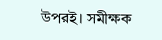উপরই। সমীক্ষক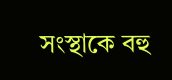সংস্থাকে বহু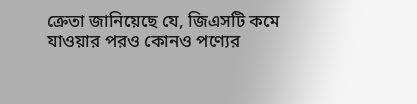ক্রেতা জানিয়েছে যে, জিএসটি কমে যাওয়ার পরও কোনও পণ্যের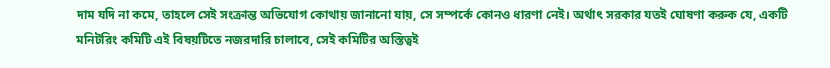দাম যদি না কমে, তাহলে সেই সংক্রান্ত অভিযোগ কোথায় জানানো যায়, সে সম্পর্কে কোনও ধারণা নেই। অর্থাৎ সরকার যতই ঘোষণা করুক যে, একটি মনিটরিং কমিটি এই বিষয়টিতে নজরদারি চালাবে, সেই কমিটির অস্তিত্বই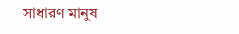সাধারণ মানুষ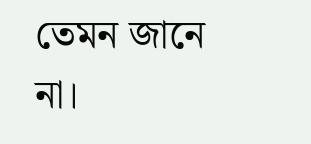তেমন জানে না।